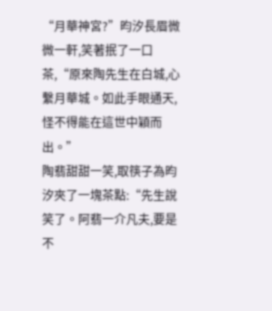“月華神宮?”昀汐長眉微微一軒,笑著抿了一口茶,“原來陶先生在白城,心繫月華城。如此手眼通天,怪不得能在這世中穎而出。”
陶翡甜甜一笑,取筷子為昀汐夾了一塊茶點:“先生說笑了。阿翡一介凡夫,要是不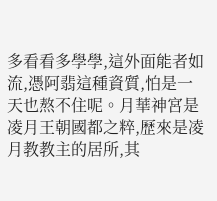多看看多學學,這外面能者如流,憑阿翡這種資質,怕是一天也熬不住呢。月華神宮是凌月王朝國都之粹,歷來是凌月教教主的居所,其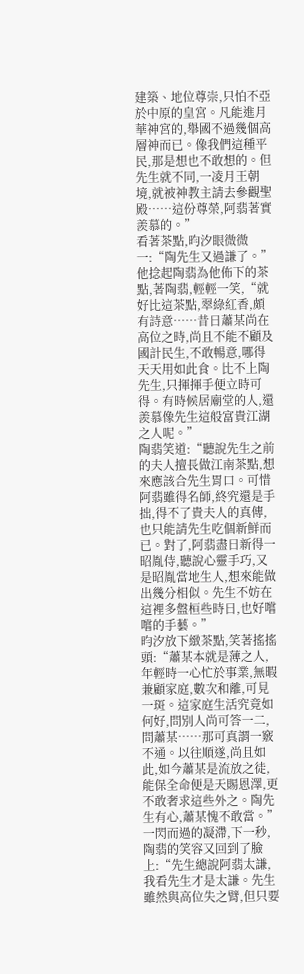建築、地位尊崇,只怕不亞於中原的皇宮。凡能進月華神宮的,舉國不過幾個高層神而已。像我們這種平民,那是想也不敢想的。但先生就不同,一凌月王朝境,就被神教主請去參觀聖殿……這份尊榮,阿翡著實羨慕的。”
看著茶點,昀汐眼微微一:“陶先生又過謙了。”他捻起陶翡為他佈下的茶點,著陶翡,輕輕一笑,“就好比這茶點,翠綠紅香,頗有詩意……昔日蕭某尚在高位之時,尚且不能不顧及國計民生,不敢暢意,哪得天天用如此食。比不上陶先生,只揮揮手便立時可得。有時候居廟堂的人,還羨慕像先生這般富貴江湖之人呢。”
陶翡笑道:“聽說先生之前的夫人擅長做江南茶點,想來應該合先生胃口。可惜阿翡雖得名師,終究還是手拙,得不了貴夫人的真傳,也只能請先生吃個新鮮而已。對了,阿翡盡日新得一昭胤侍,聽說心靈手巧,又是昭胤當地生人,想來能做出幾分相似。先生不妨在這裡多盤桓些時日,也好嚐嚐的手藝。”
昀汐放下緻茶點,笑著搖搖頭:“蕭某本就是薄之人,年輕時一心忙於事業,無暇兼顧家庭,數次和離,可見一斑。這家庭生活究竟如何好,問別人尚可答一二,問蕭某……那可真謂一竅不通。以往順遂,尚且如此,如今蕭某是流放之徒,能保全命便是天賜恩澤,更不敢奢求這些外之。陶先生有心,蕭某愧不敢當。”
一閃而過的凝滯,下一秒,陶翡的笑容又回到了臉上:“先生總說阿翡太謙,我看先生才是太謙。先生雖然與高位失之臂,但只要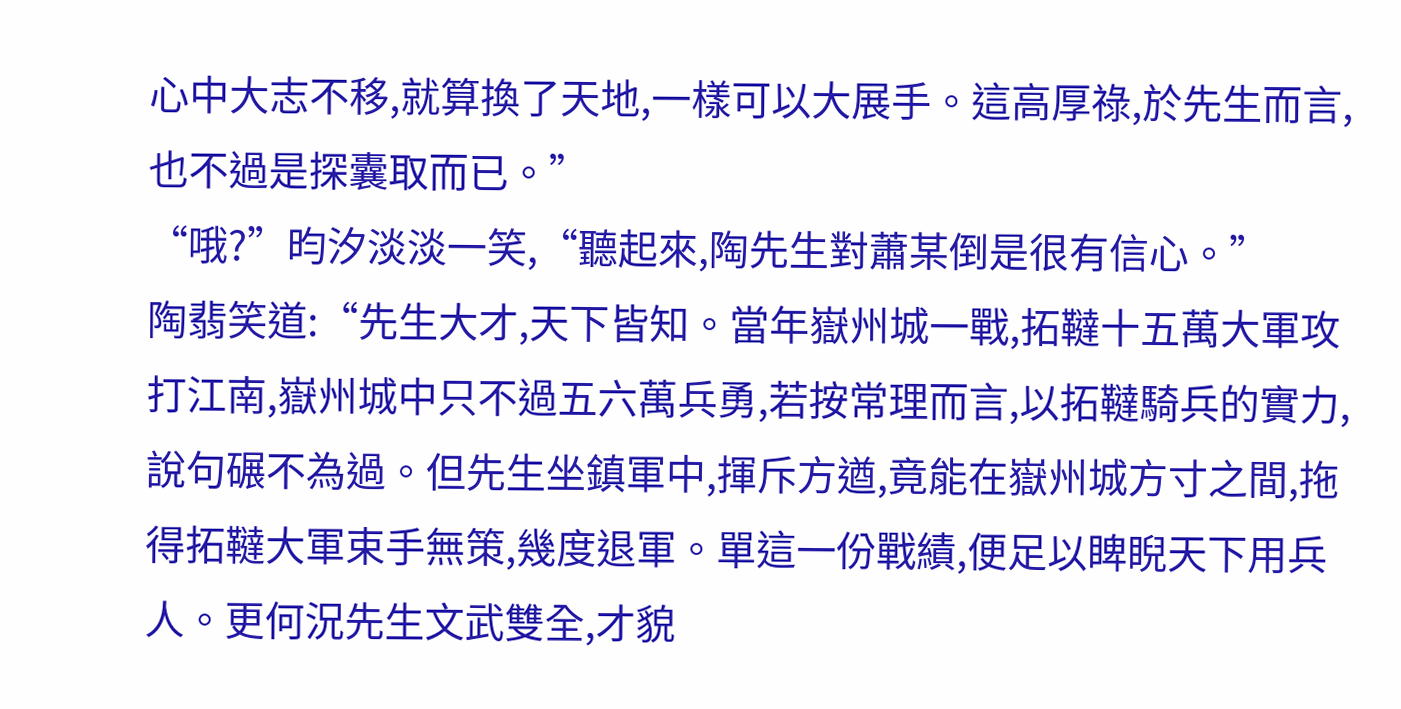心中大志不移,就算換了天地,一樣可以大展手。這高厚祿,於先生而言,也不過是探囊取而已。”
“哦?”昀汐淡淡一笑,“聽起來,陶先生對蕭某倒是很有信心。”
陶翡笑道:“先生大才,天下皆知。當年嶽州城一戰,拓韃十五萬大軍攻打江南,嶽州城中只不過五六萬兵勇,若按常理而言,以拓韃騎兵的實力,說句碾不為過。但先生坐鎮軍中,揮斥方遒,竟能在嶽州城方寸之間,拖得拓韃大軍束手無策,幾度退軍。單這一份戰績,便足以睥睨天下用兵人。更何況先生文武雙全,才貌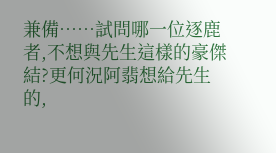兼備……試問哪一位逐鹿者,不想與先生這樣的豪傑結?更何況阿翡想給先生的,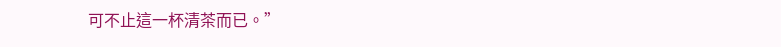可不止這一杯清茶而已。”